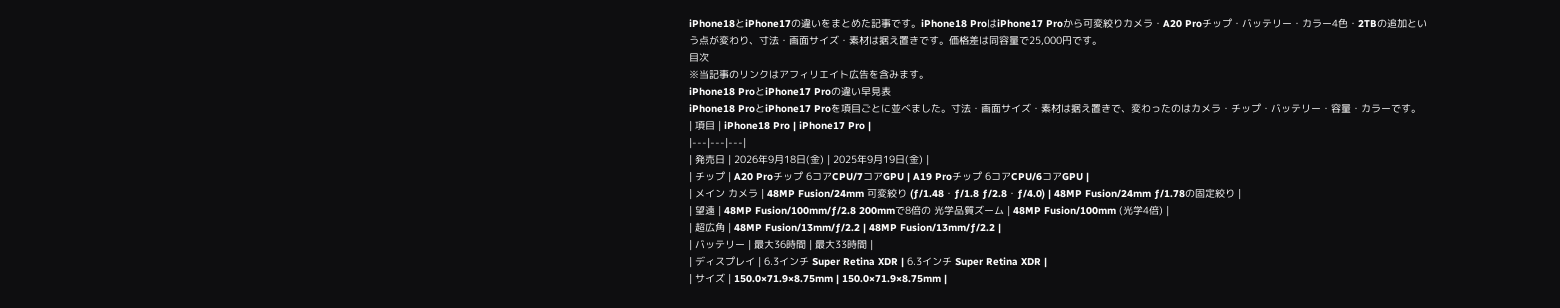iPhone18とiPhone17の違いをまとめた記事です。iPhone18 ProはiPhone17 Proから可変絞りカメラ・A20 Proチップ・バッテリー・カラー4色・2TBの追加という点が変わり、寸法・画面サイズ・素材は据え置きです。価格差は同容量で25,000円です。
目次
※当記事のリンクはアフィリエイト広告を含みます。
iPhone18 ProとiPhone17 Proの違い早見表
iPhone18 ProとiPhone17 Proを項目ごとに並べました。寸法・画面サイズ・素材は据え置きで、変わったのはカメラ・チップ・バッテリー・容量・カラーです。
| 項目 | iPhone18 Pro | iPhone17 Pro |
|---|---|---|
| 発売日 | 2026年9月18日(金) | 2025年9月19日(金) |
| チップ | A20 Proチップ 6コアCPU/7コアGPU | A19 Proチップ 6コアCPU/6コアGPU |
| メイン カメラ | 48MP Fusion/24mm 可変絞り (ƒ/1.48・ƒ/1.8 ƒ/2.8・ƒ/4.0) | 48MP Fusion/24mm ƒ/1.78の固定絞り |
| 望遠 | 48MP Fusion/100mm/ƒ/2.8 200mmで8倍の 光学品質ズーム | 48MP Fusion/100mm (光学4倍) |
| 超広角 | 48MP Fusion/13mm/ƒ/2.2 | 48MP Fusion/13mm/ƒ/2.2 |
| バッテリー | 最大36時間 | 最大33時間 |
| ディスプレイ | 6.3インチ Super Retina XDR | 6.3インチ Super Retina XDR |
| サイズ | 150.0×71.9×8.75mm | 150.0×71.9×8.75mm |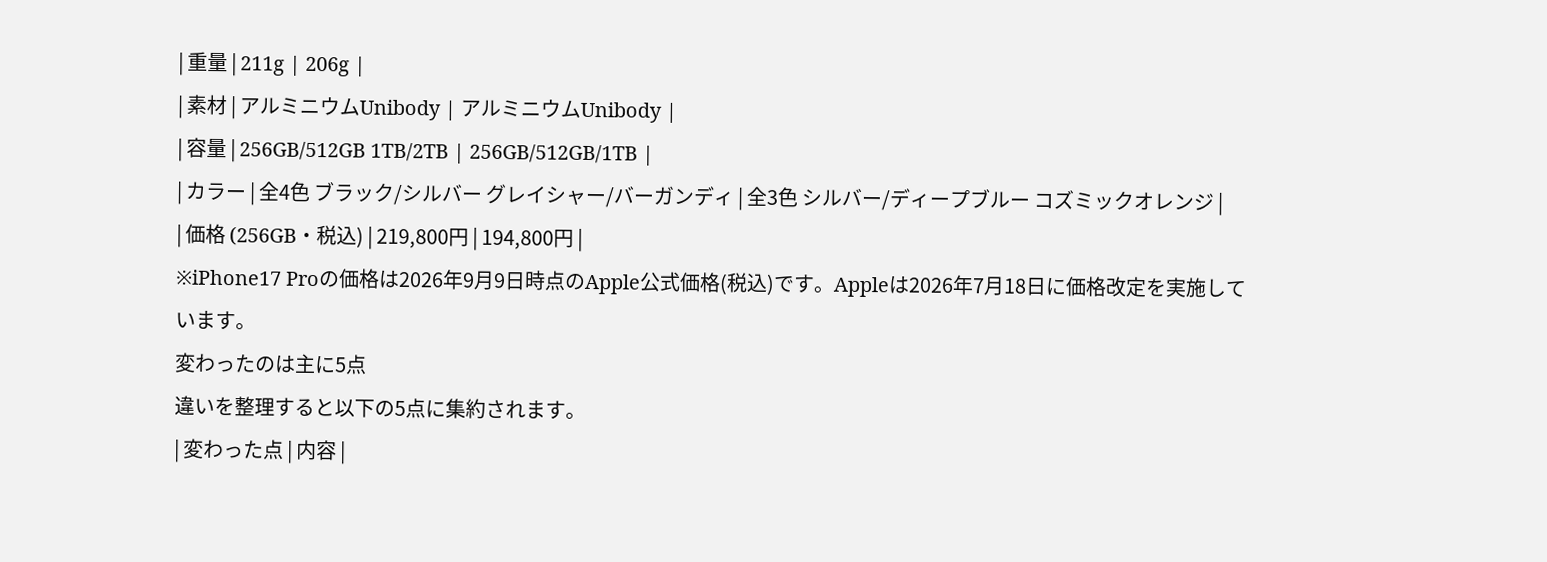| 重量 | 211g | 206g |
| 素材 | アルミニウムUnibody | アルミニウムUnibody |
| 容量 | 256GB/512GB 1TB/2TB | 256GB/512GB/1TB |
| カラー | 全4色 ブラック/シルバー グレイシャー/バーガンディ | 全3色 シルバー/ディープブルー コズミックオレンジ |
| 価格 (256GB・税込) | 219,800円 | 194,800円 |
※iPhone17 Proの価格は2026年9月9日時点のApple公式価格(税込)です。Appleは2026年7月18日に価格改定を実施しています。
変わったのは主に5点
違いを整理すると以下の5点に集約されます。
| 変わった点 | 内容 |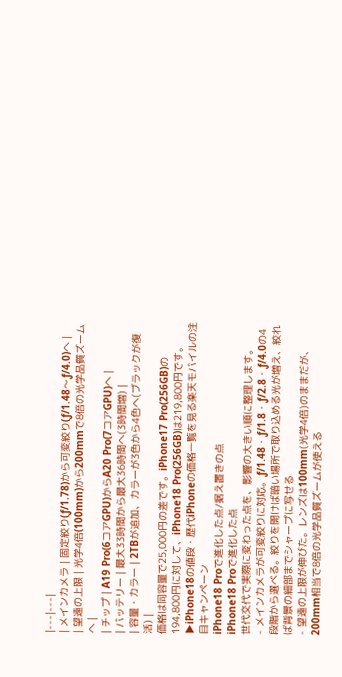|---|---|
| メインカメラ | 固定絞り(ƒ/1.78)から可変絞り(ƒ/1.48〜ƒ/4.0)へ |
| 望遠の上限 | 光学4倍(100mm)から200mmで8倍の光学品質ズームへ |
| チップ | A19 Pro(6コアGPU)からA20 Pro(7コアGPU)へ |
| バッテリー | 最大33時間から最大36時間へ(3時間増) |
| 容量・カラー | 2TBが追加、カラーが3色から4色へ(ブラックが復活) |
価格は同容量で25,000円の差です。iPhone17 Pro(256GB)の194,800円に対して、iPhone18 Pro(256GB)は219,800円です。
▶iPhone18の値段・歴代iPhoneの価格一覧を見る楽天モバイルの注目キャンペーン
iPhone18 Proで進化した点/据え置きの点
iPhone18 Proで進化した点
世代交代で実際に変わった点を、影響の大きい順に整理します。
- メインカメラが可変絞りに対応。ƒ/1.48・ƒ/1.8・ƒ/2.8・ƒ/4.0の4段階から選べる。絞りを開けば暗い場所で取り込める光が増え、絞れば背景の細部までシャープに写せる
- 望遠の上限が伸びた。レンズは100mm(光学4倍)のままだが、200mm相当で8倍の光学品質ズームが使える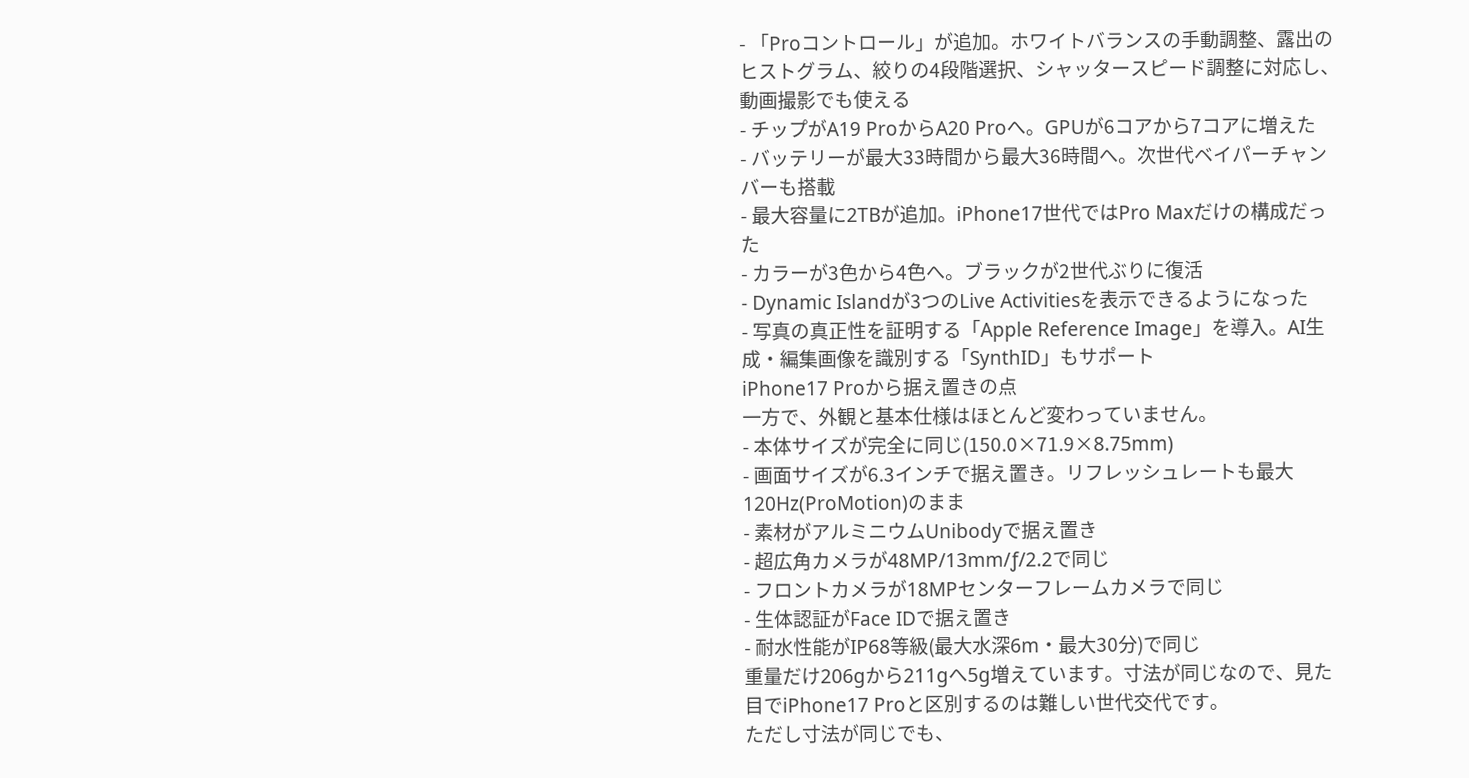- 「Proコントロール」が追加。ホワイトバランスの手動調整、露出のヒストグラム、絞りの4段階選択、シャッタースピード調整に対応し、動画撮影でも使える
- チップがA19 ProからA20 Proへ。GPUが6コアから7コアに増えた
- バッテリーが最大33時間から最大36時間へ。次世代ベイパーチャンバーも搭載
- 最大容量に2TBが追加。iPhone17世代ではPro Maxだけの構成だった
- カラーが3色から4色へ。ブラックが2世代ぶりに復活
- Dynamic Islandが3つのLive Activitiesを表示できるようになった
- 写真の真正性を証明する「Apple Reference Image」を導入。AI生成・編集画像を識別する「SynthID」もサポート
iPhone17 Proから据え置きの点
一方で、外観と基本仕様はほとんど変わっていません。
- 本体サイズが完全に同じ(150.0×71.9×8.75mm)
- 画面サイズが6.3インチで据え置き。リフレッシュレートも最大120Hz(ProMotion)のまま
- 素材がアルミニウムUnibodyで据え置き
- 超広角カメラが48MP/13mm/ƒ/2.2で同じ
- フロントカメラが18MPセンターフレームカメラで同じ
- 生体認証がFace IDで据え置き
- 耐水性能がIP68等級(最大水深6m・最大30分)で同じ
重量だけ206gから211gへ5g増えています。寸法が同じなので、見た目でiPhone17 Proと区別するのは難しい世代交代です。
ただし寸法が同じでも、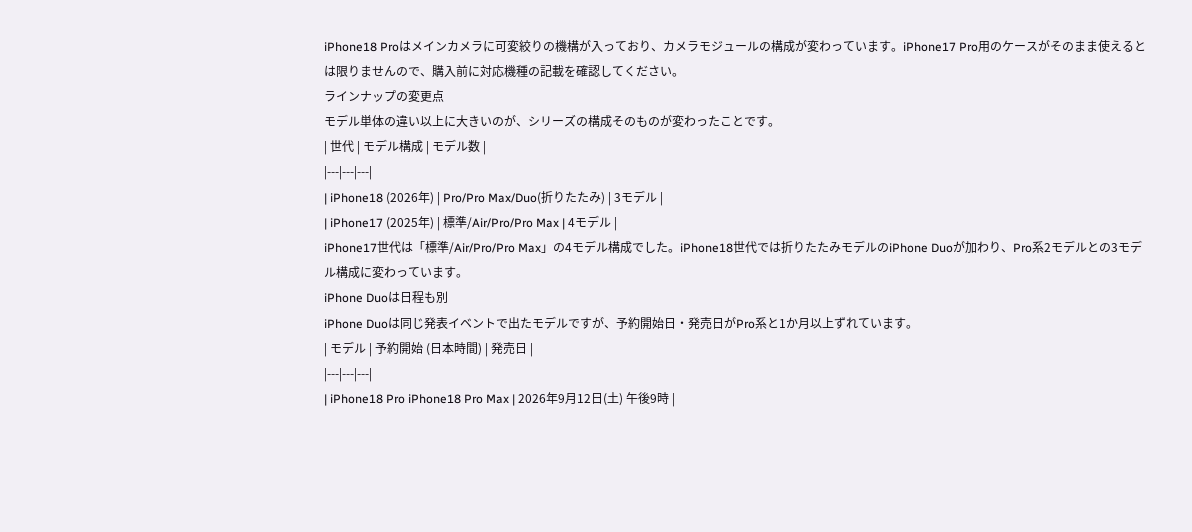iPhone18 Proはメインカメラに可変絞りの機構が入っており、カメラモジュールの構成が変わっています。iPhone17 Pro用のケースがそのまま使えるとは限りませんので、購入前に対応機種の記載を確認してください。
ラインナップの変更点
モデル単体の違い以上に大きいのが、シリーズの構成そのものが変わったことです。
| 世代 | モデル構成 | モデル数 |
|---|---|---|
| iPhone18 (2026年) | Pro/Pro Max/Duo(折りたたみ) | 3モデル |
| iPhone17 (2025年) | 標準/Air/Pro/Pro Max | 4モデル |
iPhone17世代は「標準/Air/Pro/Pro Max」の4モデル構成でした。iPhone18世代では折りたたみモデルのiPhone Duoが加わり、Pro系2モデルとの3モデル構成に変わっています。
iPhone Duoは日程も別
iPhone Duoは同じ発表イベントで出たモデルですが、予約開始日・発売日がPro系と1か月以上ずれています。
| モデル | 予約開始 (日本時間) | 発売日 |
|---|---|---|
| iPhone18 Pro iPhone18 Pro Max | 2026年9月12日(土) 午後9時 |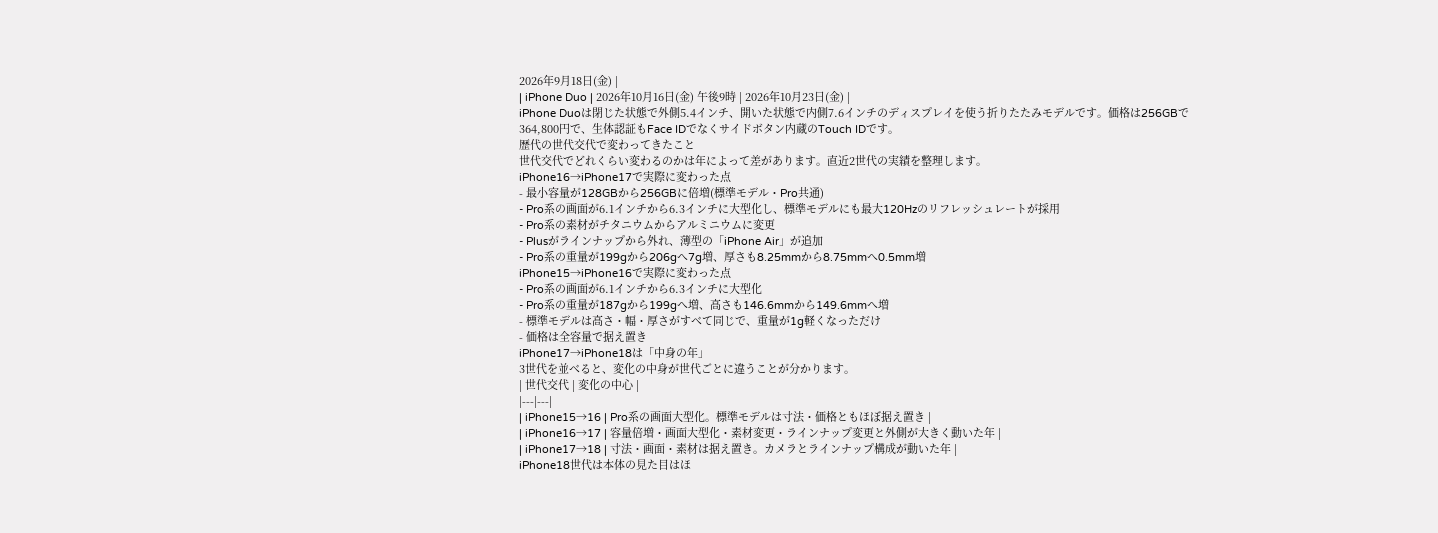2026年9月18日(金) |
| iPhone Duo | 2026年10月16日(金) 午後9時 | 2026年10月23日(金) |
iPhone Duoは閉じた状態で外側5.4インチ、開いた状態で内側7.6インチのディスプレイを使う折りたたみモデルです。価格は256GBで364,800円で、生体認証もFace IDでなくサイドボタン内蔵のTouch IDです。
歴代の世代交代で変わってきたこと
世代交代でどれくらい変わるのかは年によって差があります。直近2世代の実績を整理します。
iPhone16→iPhone17で実際に変わった点
- 最小容量が128GBから256GBに倍増(標準モデル・Pro共通)
- Pro系の画面が6.1インチから6.3インチに大型化し、標準モデルにも最大120Hzのリフレッシュレートが採用
- Pro系の素材がチタニウムからアルミニウムに変更
- Plusがラインナップから外れ、薄型の「iPhone Air」が追加
- Pro系の重量が199gから206gへ7g増、厚さも8.25mmから8.75mmへ0.5mm増
iPhone15→iPhone16で実際に変わった点
- Pro系の画面が6.1インチから6.3インチに大型化
- Pro系の重量が187gから199gへ増、高さも146.6mmから149.6mmへ増
- 標準モデルは高さ・幅・厚さがすべて同じで、重量が1g軽くなっただけ
- 価格は全容量で据え置き
iPhone17→iPhone18は「中身の年」
3世代を並べると、変化の中身が世代ごとに違うことが分かります。
| 世代交代 | 変化の中心 |
|---|---|
| iPhone15→16 | Pro系の画面大型化。標準モデルは寸法・価格ともほぼ据え置き |
| iPhone16→17 | 容量倍増・画面大型化・素材変更・ラインナップ変更と外側が大きく動いた年 |
| iPhone17→18 | 寸法・画面・素材は据え置き。カメラとラインナップ構成が動いた年 |
iPhone18世代は本体の見た目はほ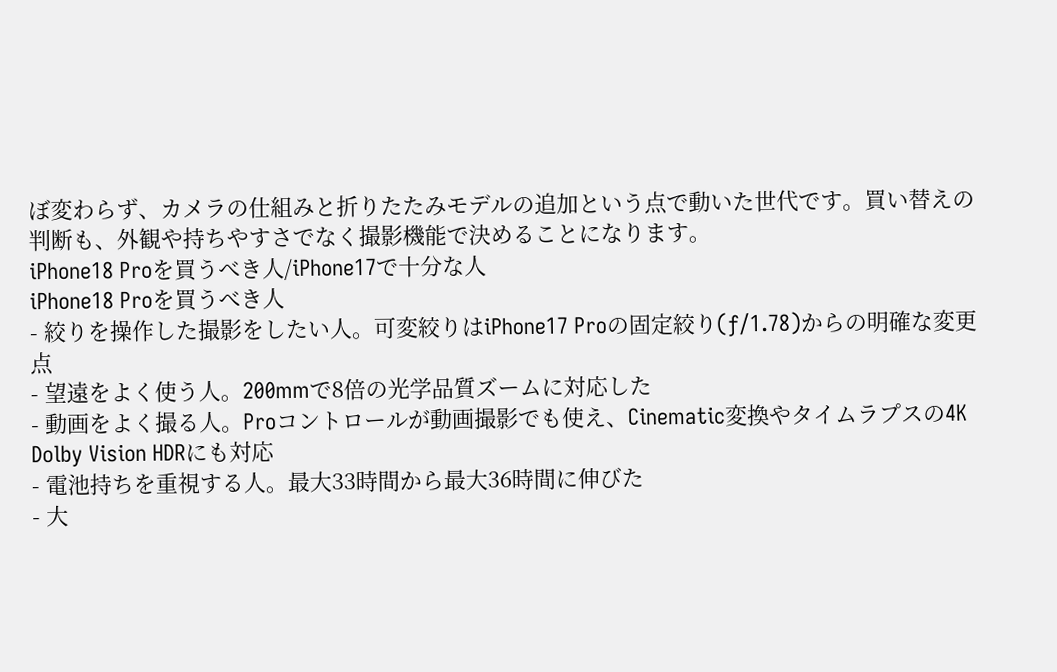ぼ変わらず、カメラの仕組みと折りたたみモデルの追加という点で動いた世代です。買い替えの判断も、外観や持ちやすさでなく撮影機能で決めることになります。
iPhone18 Proを買うべき人/iPhone17で十分な人
iPhone18 Proを買うべき人
- 絞りを操作した撮影をしたい人。可変絞りはiPhone17 Proの固定絞り(ƒ/1.78)からの明確な変更点
- 望遠をよく使う人。200mmで8倍の光学品質ズームに対応した
- 動画をよく撮る人。Proコントロールが動画撮影でも使え、Cinematic変換やタイムラプスの4K Dolby Vision HDRにも対応
- 電池持ちを重視する人。最大33時間から最大36時間に伸びた
- 大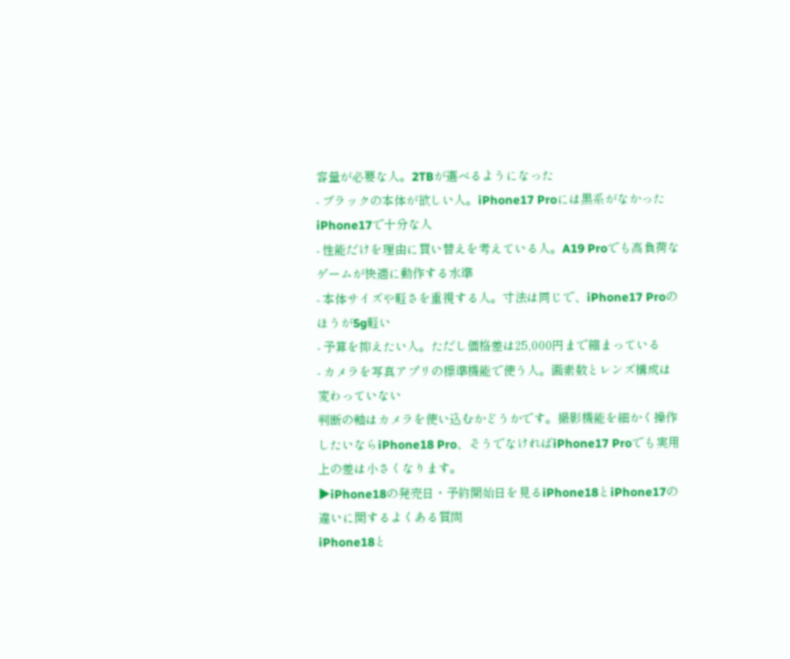容量が必要な人。2TBが選べるようになった
- ブラックの本体が欲しい人。iPhone17 Proには黒系がなかった
iPhone17で十分な人
- 性能だけを理由に買い替えを考えている人。A19 Proでも高負荷なゲームが快適に動作する水準
- 本体サイズや軽さを重視する人。寸法は同じで、iPhone17 Proのほうが5g軽い
- 予算を抑えたい人。ただし価格差は25,000円まで縮まっている
- カメラを写真アプリの標準機能で使う人。画素数とレンズ構成は変わっていない
判断の軸はカメラを使い込むかどうかです。撮影機能を細かく操作したいならiPhone18 Pro、そうでなければiPhone17 Proでも実用上の差は小さくなります。
▶iPhone18の発売日・予約開始日を見るiPhone18とiPhone17の違いに関するよくある質問
iPhone18と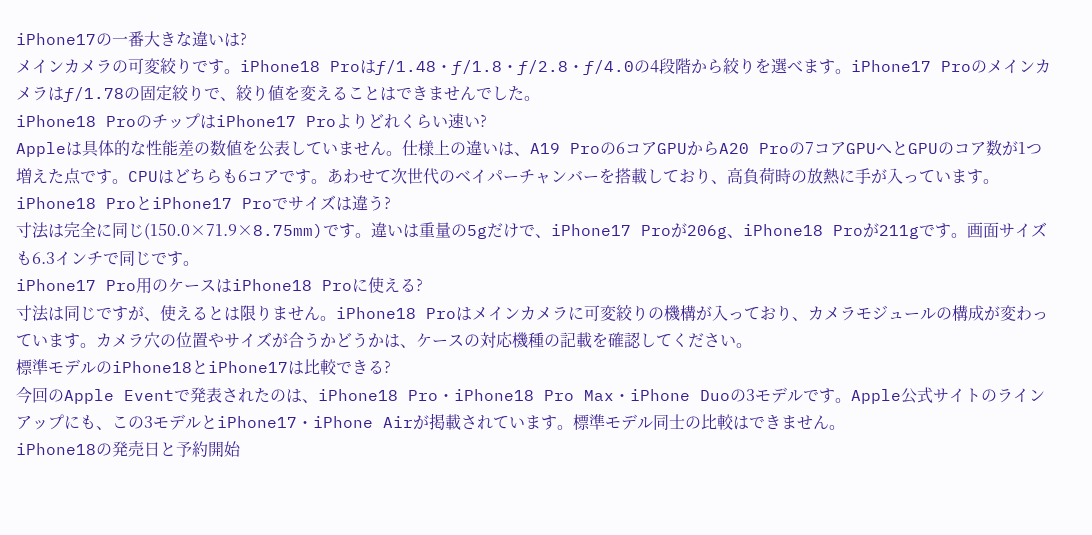iPhone17の一番大きな違いは?
メインカメラの可変絞りです。iPhone18 Proはƒ/1.48・ƒ/1.8・ƒ/2.8・ƒ/4.0の4段階から絞りを選べます。iPhone17 Proのメインカメラはƒ/1.78の固定絞りで、絞り値を変えることはできませんでした。
iPhone18 ProのチップはiPhone17 Proよりどれくらい速い?
Appleは具体的な性能差の数値を公表していません。仕様上の違いは、A19 Proの6コアGPUからA20 Proの7コアGPUへとGPUのコア数が1つ増えた点です。CPUはどちらも6コアです。あわせて次世代のベイパーチャンバーを搭載しており、高負荷時の放熱に手が入っています。
iPhone18 ProとiPhone17 Proでサイズは違う?
寸法は完全に同じ(150.0×71.9×8.75mm)です。違いは重量の5gだけで、iPhone17 Proが206g、iPhone18 Proが211gです。画面サイズも6.3インチで同じです。
iPhone17 Pro用のケースはiPhone18 Proに使える?
寸法は同じですが、使えるとは限りません。iPhone18 Proはメインカメラに可変絞りの機構が入っており、カメラモジュールの構成が変わっています。カメラ穴の位置やサイズが合うかどうかは、ケースの対応機種の記載を確認してください。
標準モデルのiPhone18とiPhone17は比較できる?
今回のApple Eventで発表されたのは、iPhone18 Pro・iPhone18 Pro Max・iPhone Duoの3モデルです。Apple公式サイトのラインアップにも、この3モデルとiPhone17・iPhone Airが掲載されています。標準モデル同士の比較はできません。
iPhone18の発売日と予約開始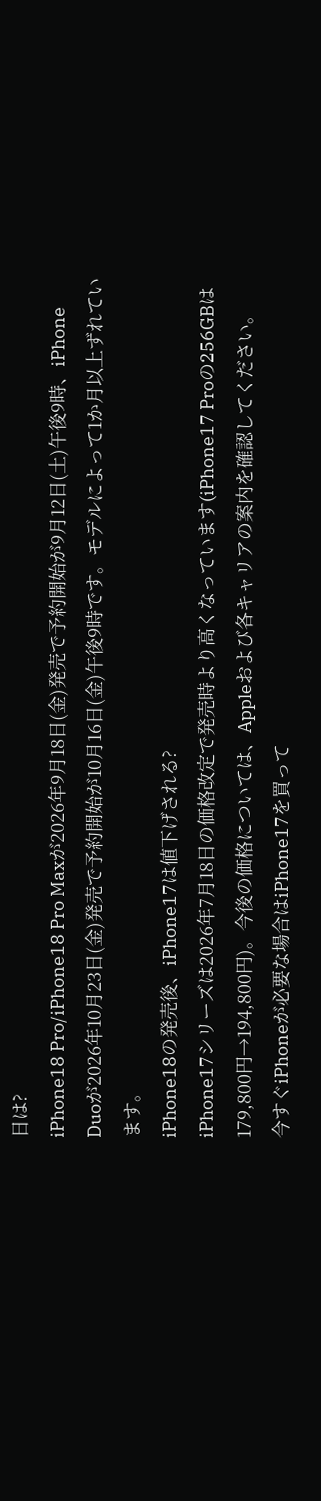日は?
iPhone18 Pro/iPhone18 Pro Maxが2026年9月18日(金)発売で予約開始が9月12日(土)午後9時、iPhone Duoが2026年10月23日(金)発売で予約開始が10月16日(金)午後9時です。モデルによって1か月以上ずれています。
iPhone18の発売後、iPhone17は値下げされる?
iPhone17シリーズは2026年7月18日の価格改定で発売時より高くなっています(iPhone17 Proの256GBは179,800円→194,800円)。今後の価格については、Appleおよび各キャリアの案内を確認してください。
今すぐiPhoneが必要な場合はiPhone17を買って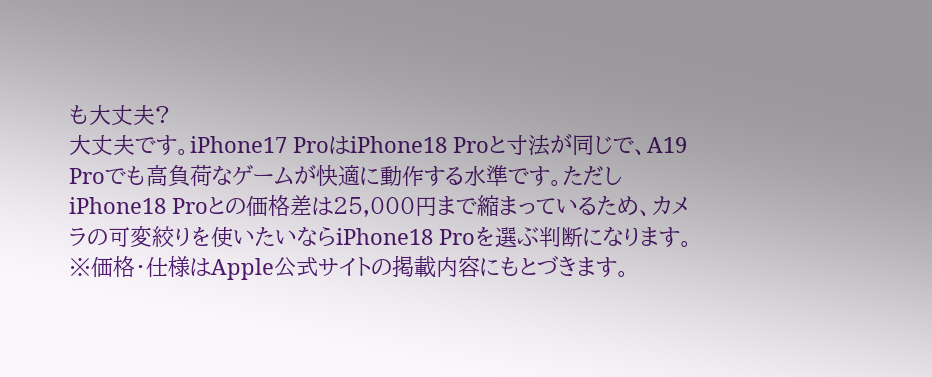も大丈夫?
大丈夫です。iPhone17 ProはiPhone18 Proと寸法が同じで、A19 Proでも高負荷なゲームが快適に動作する水準です。ただしiPhone18 Proとの価格差は25,000円まで縮まっているため、カメラの可変絞りを使いたいならiPhone18 Proを選ぶ判断になります。
※価格・仕様はApple公式サイトの掲載内容にもとづきます。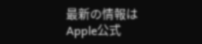最新の情報はApple公式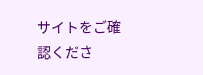サイトをご確認くださ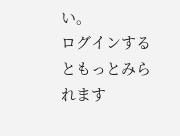い。
ログインするともっとみられます